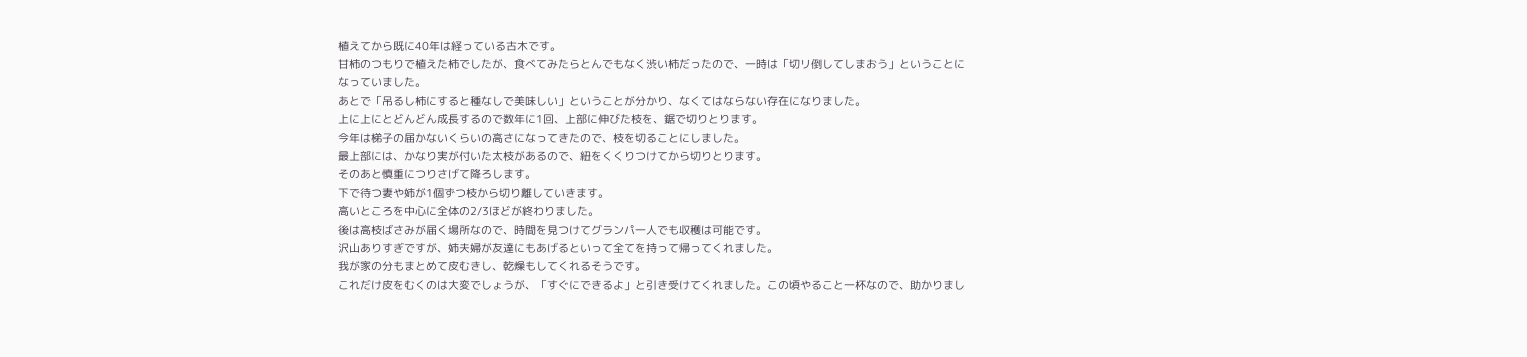植えてから既に40年は経っている古木です。
甘柿のつもりで植えた柿でしたが、食べてみたらとんでもなく渋い柿だったので、一時は「切リ倒してしまおう」ということになっていました。
あとで「吊るし柿にすると種なしで美味しい」ということが分かり、なくてはならない存在になりました。
上に上にとどんどん成長するので数年に1回、上部に伸びた枝を、鋸で切りとります。
今年は梯子の届かないくらいの高さになってきたので、枝を切ることにしました。
最上部には、かなり実が付いた太枝があるので、紐をくくりつけてから切りとります。
そのあと慎重につりさげて降ろします。
下で待つ妻や姉が1個ずつ枝から切り離していきます。
高いところを中心に全体の2/3ほどが終わりました。
後は高枝ばさみが届く場所なので、時間を見つけてグランパ一人でも収穫は可能です。
沢山ありすぎですが、姉夫婦が友達にもあげるといって全てを持って帰ってくれました。
我が家の分もまとめて皮むきし、乾燥もしてくれるそうです。
これだけ皮をむくのは大変でしょうが、「すぐにできるよ」と引き受けてくれました。この頃やること一杯なので、助かりまし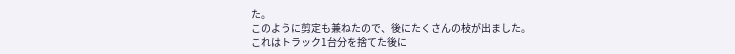た。
このように剪定も兼ねたので、後にたくさんの枝が出ました。
これはトラック1台分を捨てた後に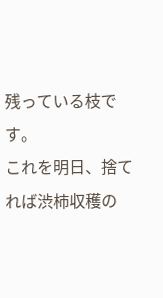残っている枝です。
これを明日、捨てれば渋柿収穫の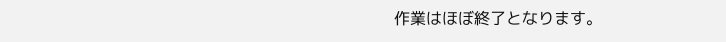作業はほぼ終了となります。